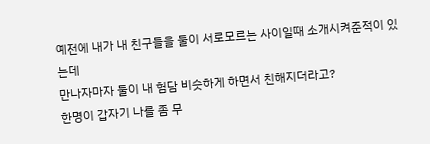예전에 내가 내 친구들을 둘이 서로모르는 사이일때 소개시켜준적이 있는데
만나자마자 둘이 내 험담 비슷하게 하면서 친해지더라고?
한명이 갑자기 나를 좀 무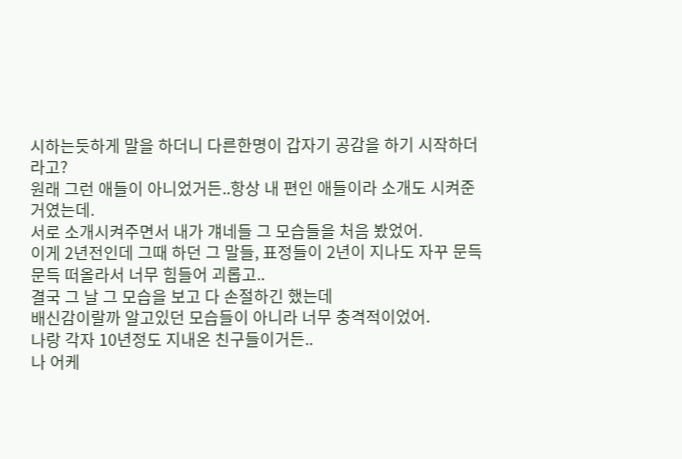시하는듯하게 말을 하더니 다른한명이 갑자기 공감을 하기 시작하더라고?
원래 그런 애들이 아니었거든..항상 내 편인 애들이라 소개도 시켜준거였는데.
서로 소개시켜주면서 내가 걔네들 그 모습들을 처음 봤었어.
이게 2년전인데 그때 하던 그 말들, 표정들이 2년이 지나도 자꾸 문득 문득 떠올라서 너무 힘들어 괴롭고..
결국 그 날 그 모습을 보고 다 손절하긴 했는데
배신감이랄까 알고있던 모습들이 아니라 너무 충격적이었어.
나랑 각자 10년정도 지내온 친구들이거든..
나 어케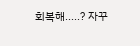회복해.....? 자꾸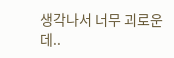생각나서 너무 괴로운데..